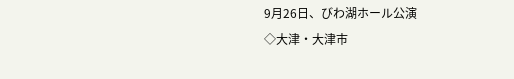9月26日、びわ湖ホール公演
◇大津・大津市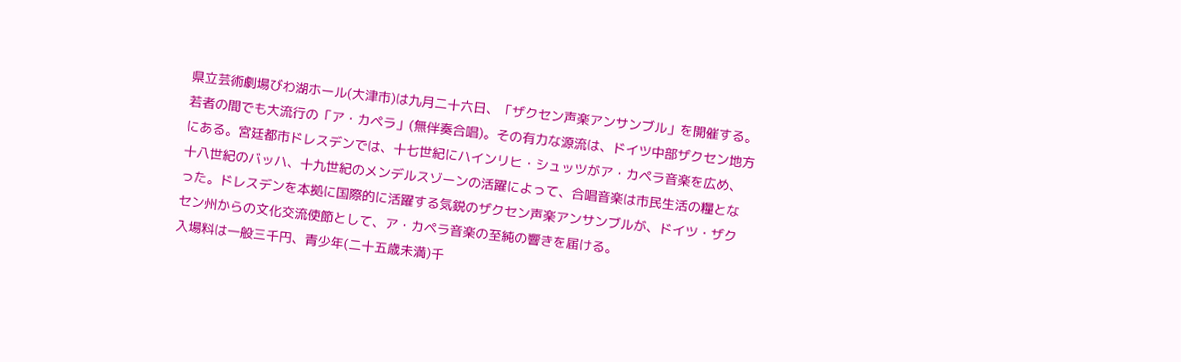県立芸術劇場びわ湖ホール(大津市)は九月二十六日、「ザクセン声楽アンサンブル」を開催する。
若者の間でも大流行の「ア・カペラ」(無伴奏合唱)。その有力な源流は、ドイツ中部ザクセン地方にある。宮廷都市ドレスデンでは、十七世紀にハインリヒ・シュッツがア・カペラ音楽を広め、十八世紀のバッハ、十九世紀のメンデルスゾーンの活躍によって、合唱音楽は市民生活の糧となった。ドレスデンを本拠に国際的に活躍する気鋭のザクセン声楽アンサンブルが、ドイツ・ザクセン州からの文化交流使節として、ア・カペラ音楽の至純の響きを届ける。
入場料は一般三千円、青少年(二十五歳未満)千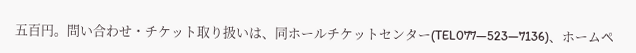五百円。問い合わせ・チケット取り扱いは、同ホールチケットセンター(TEL077―523―7136)、ホームペ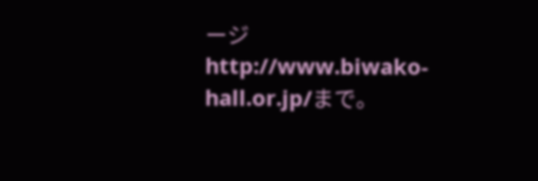ージ http://www.biwako-hall.or.jp/まで。